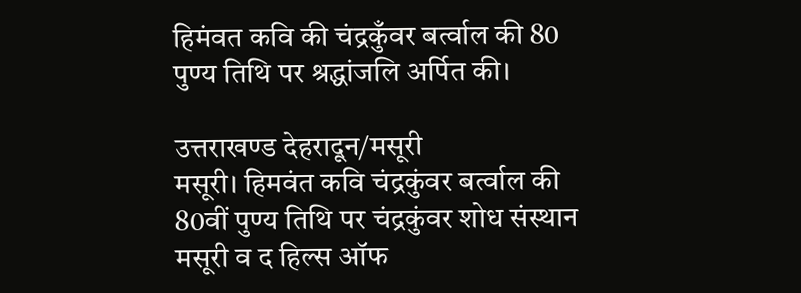हिमंवत कवि की चंद्रकुँवर बर्त्वाल की 80 पुण्य तिथि पर श्रद्धांजलि अर्पित की।

उत्तराखण्ड देहरादून/मसूरी
मसूरी। हिमवंत कवि चंद्रकुंवर बर्त्वाल की 80वीं पुण्य तिथि पर चंद्रकुंवर शोध संस्थान मसूरी व द हिल्स ऑफ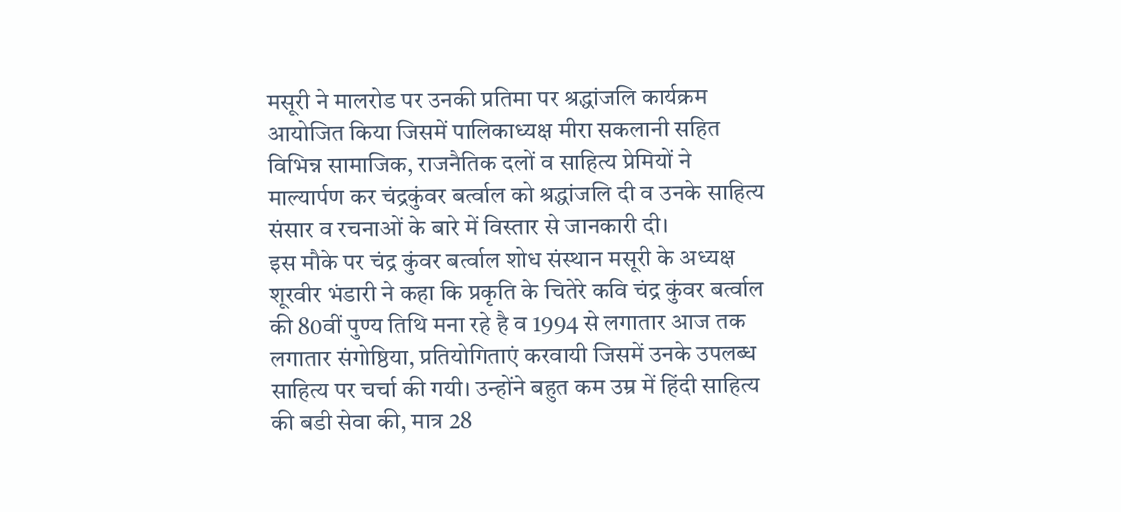मसूरी ने मालरोड पर उनकी प्रतिमा पर श्रद्धांजलि कार्यक्रम आयोजित किया जिसमें पालिकाध्यक्ष मीरा सकलानी सहित विभिन्न सामाजिक, राजनैतिक दलों व साहित्य प्रेमियों ने माल्यार्पण कर चंद्रकुंवर बर्त्वाल को श्रद्धांजलि दी व उनके साहित्य संसार व रचनाओं के बारे में विस्तार से जानकारी दी।
इस मौके पर चंद्र कुंवर बर्त्वाल शोध संस्थान मसूरी के अध्यक्ष शूरवीर भंडारी ने कहा कि प्रकृति के चितेरे कवि चंद्र कुंवर बर्त्वाल की 80वीं पुण्य तिथि मना रहे है व 1994 से लगातार आज तक लगातार संगोष्ठिया, प्रतियोगिताएं करवायी जिसमें उनके उपलब्ध साहित्य पर चर्चा की गयी। उन्होंने बहुत कम उम्र में हिंदी साहित्य की बडी सेवा की, मात्र 28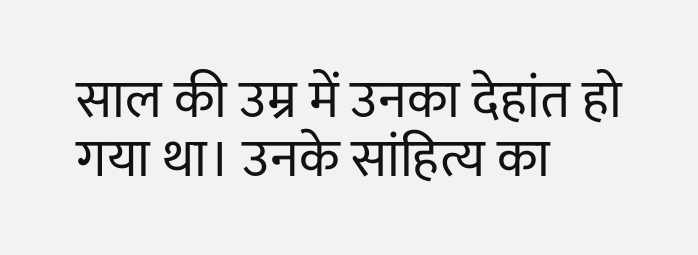साल की उम्र में उनका देहांत हो गया था। उनके सांहित्य का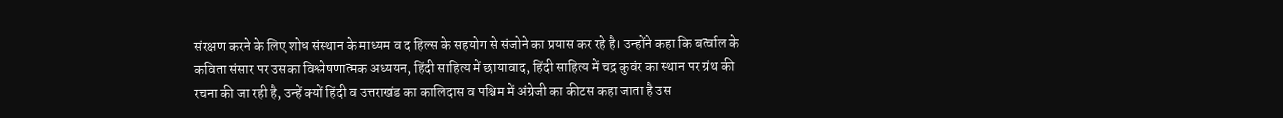संरक्षण करने के लिए शोध संस्थान के माध्यम व द हिल्स के सहयोग से संजोने का प्रयास कर रहे है। उन्होंने कहा कि बर्त्वाल के कविता संसार पर उसका विश्लेषणात्मक अध्ययन, हिंदी साहित्य में छायावाद, हिंदी साहित्य में चद्र कुवंर का स्थान पर ग्रंथ की रचना की जा रही है, उन्हें क्यों हिंदी व उत्तराखंड का कालिदास व पश्चिम में अंग्रेजी का कीटस कहा जाता है उस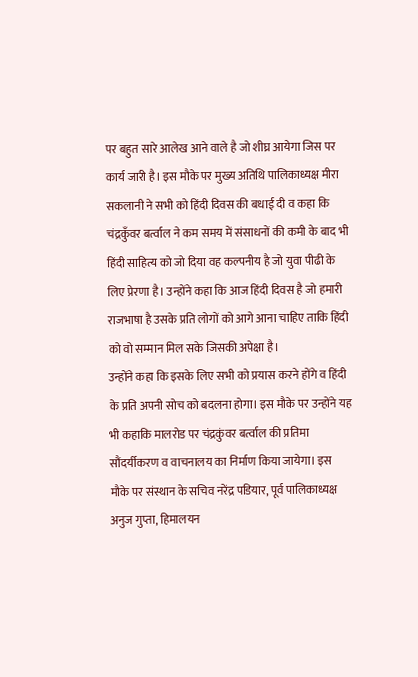पर बहुत सारे आलेख आने वाले है जो शीघ्र आयेगा जिस पर कार्य जारी है। इस मौके पर मुख्य अतिथि पालिकाध्यक्ष मीरा सकलानी ने सभी को हिंदी दिवस की बधाई दी व कहा कि चंद्रकुँवर बर्त्वाल ने कम समय में संसाधनों की कमी के बाद भी हिंदी साहित्य को जो दिया वह कल्पनीय है जो युवा पीढी के लिए प्रेरणा है। उन्होंने कहा कि आज हिंदी दिवस है जो हमारी राजभाषा है उसके प्रति लोगों को आगे आना चाहिए ताकि हिंदी को वो सम्मान मिल सके जिसकी अपेक्षा है।
उन्होंने कहा कि इसके लिए सभी को प्रयास करने होंगे व हिंदी के प्रति अपनी सोच को बदलना होगा। इस मौके पर उन्होंने यह भी कहाकि मालरोड पर चंद्रकुंवर बर्त्वाल की प्रतिमा सौंदर्यीकरण व वाचनालय का निर्माण किया जायेगा। इस मौके पर संस्थान के सचिव नरेंद्र पडियार, पूर्व पालिकाध्यक्ष अनुज गुप्ता, हिमालयन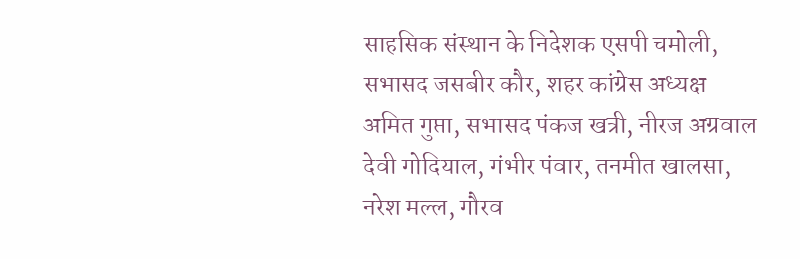साहसिक संस्थान के निदेशक एसपी चमोली, सभासद जसबीर कौर, शहर कांग्रेस अध्यक्ष अमित गुप्ता, सभासद पंकज खत्री, नीरज अग्रवाल देवी गोदियाल, गंभीर पंवार, तनमीत खालसा, नरेश मल्ल, गौरव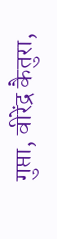गुप्ता, वीरेंद्र कैतुरा,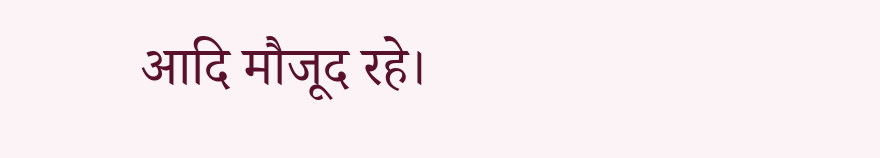आदि मौजूद रहे।